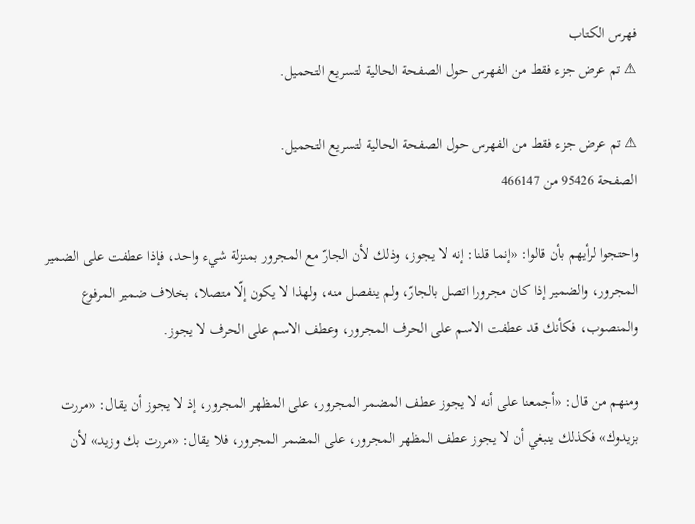فهرس الكتاب
⚠ تم عرض جزء فقط من الفهرس حول الصفحة الحالية لتسريع التحميل.

⚠ تم عرض جزء فقط من الفهرس حول الصفحة الحالية لتسريع التحميل.
الصفحة 95426 من 466147

واحتجوا لرأيهم بأن قالوا: «إنما قلنا: إنه لا يجوز، وذلك لأن الجارّ مع المجرور بمنزلة شيء واحد، فإذا عطفت على الضمير المجرور، والضمير إذا كان مجرورا اتصل بالجارّ، ولم ينفصل منه، ولهذا لا يكون إلّا متصلا، بخلاف ضمير المرفوع والمنصوب، فكأنك قد عطفت الاسم على الحرف المجرور، وعطف الاسم على الحرف لا يجوز.

ومنهم من قال: «أجمعنا على أنه لا يجوز عطف المضمر المجرور، على المظهر المجرور، إذ لا يجوز أن يقال: «مررت بزيدوك» فكذلك ينبغي أن لا يجوز عطف المظهر المجرور، على المضمر المجرور، فلا يقال: «مررت بك وزيد» لأن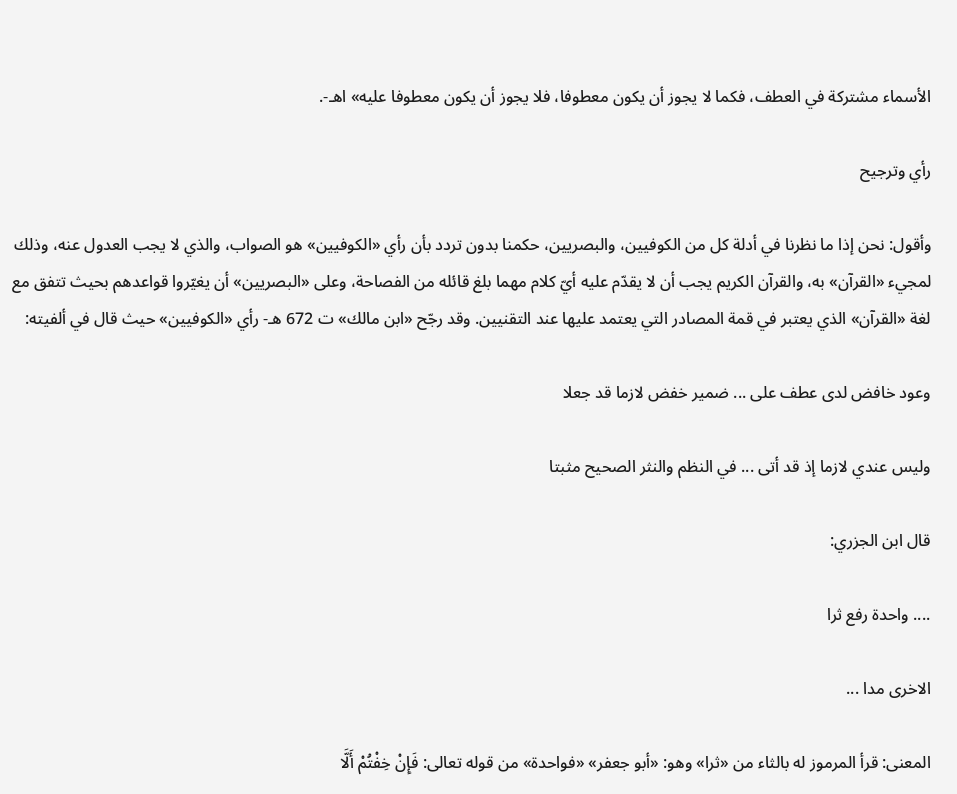الأسماء مشتركة في العطف، فكما لا يجوز أن يكون معطوفا، فلا يجوز أن يكون معطوفا عليه» اهـ-.

رأي وترجيح

وأقول: نحن إذا ما نظرنا في أدلة كل من الكوفيين، والبصريين، حكمنا بدون تردد بأن رأي «الكوفيين» هو الصواب، والذي لا يجب العدول عنه، وذلك لمجيء «القرآن» به، والقرآن الكريم يجب أن لا يقدّم عليه أيّ كلام مهما بلغ قائله من الفصاحة، وعلى «البصريين» أن يغيّروا قواعدهم بحيث تتفق مع لغة «القرآن» الذي يعتبر في قمة المصادر التي يعتمد عليها عند التقنيين. وقد رجّح «ابن مالك» ت 672 هـ- رأي «الكوفيين» حيث قال في ألفيته:

وعود خافض لدى عطف على ... ضمير خفض لازما قد جعلا

وليس عندي لازما إذ قد أتى ... في النظم والنثر الصحيح مثبتا

قال ابن الجزري:

.... واحدة رفع ثرا

الاخرى مدا ...

المعنى: قرأ المرموز له بالثاء من «ثرا» وهو: «أبو جعفر» «فواحدة» من قوله تعالى: فَإِنْ خِفْتُمْ أَلَّا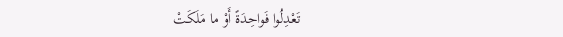تَعْدِلُوا فَواحِدَةً أَوْ ما مَلَكَتْ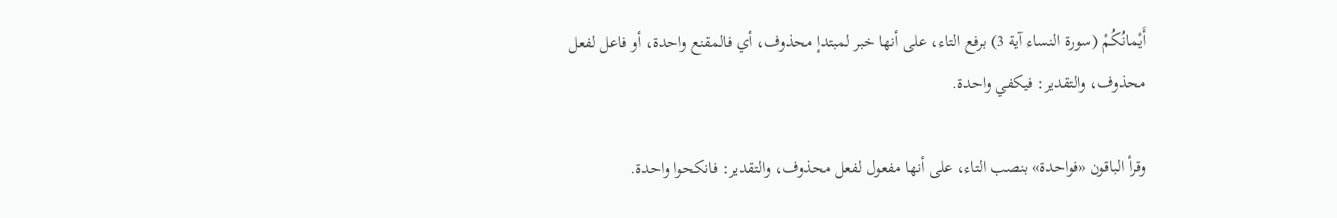أَيْمانُكُمْ (سورة النساء آية 3) برفع التاء، على أنها خبر لمبتدإ محذوف، أي فالمقنع واحدة، أو فاعل لفعل محذوف، والتقدير: فيكفي واحدة.

وقرأ الباقون «فواحدة» بنصب التاء، على أنها مفعول لفعل محذوف، والتقدير: فانكحوا واحدة.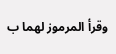وقرأ المرموز لهما ب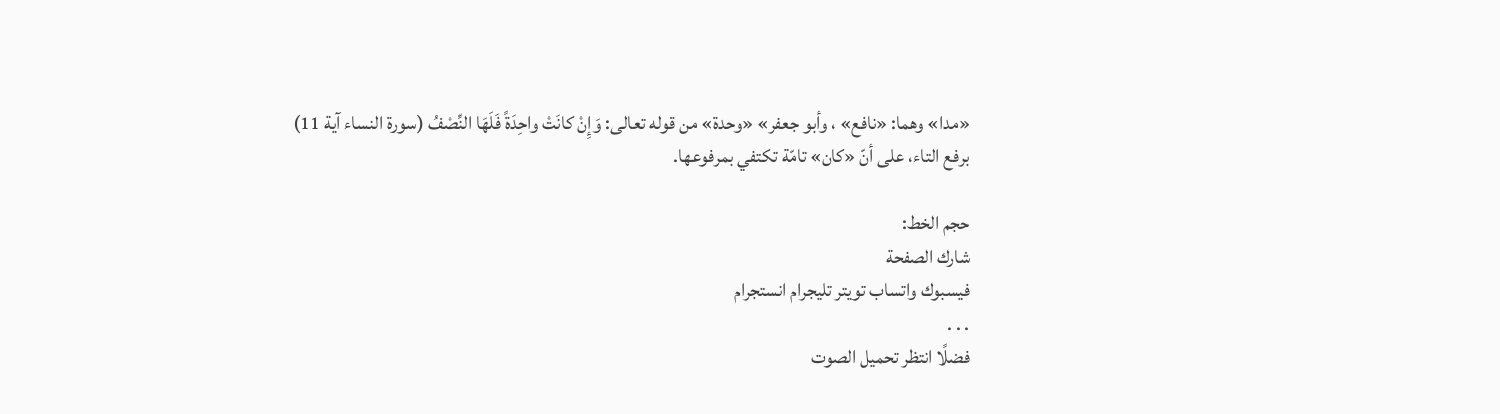«مدا» وهما: «نافع» ، وأبو جعفر» «وحدة» من قوله تعالى: وَإِنْ كانَتْ واحِدَةً فَلَهَا النِّصْفُ (سورة النساء آية 11) برفع التاء، على أنّ «كان» تامّة تكتفي بمرفوعها.

حجم الخط:
شارك الصفحة
فيسبوك واتساب تويتر تليجرام انستجرام
. . .
فضلًا انتظر تحميل الصوت